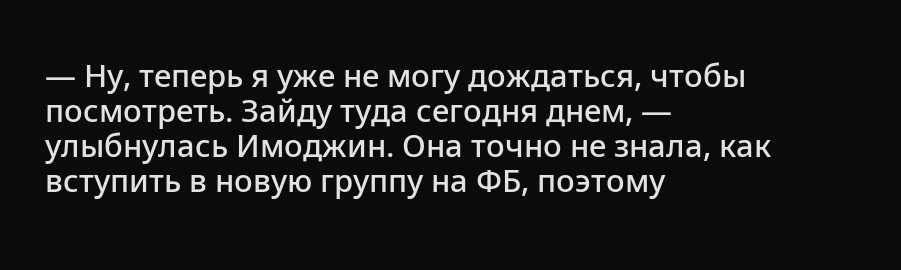— Ну, теперь я уже не могу дождаться, чтобы посмотреть. Зайду туда сегодня днем, — улыбнулась Имоджин. Она точно не знала, как вступить в новую группу на ФБ, поэтому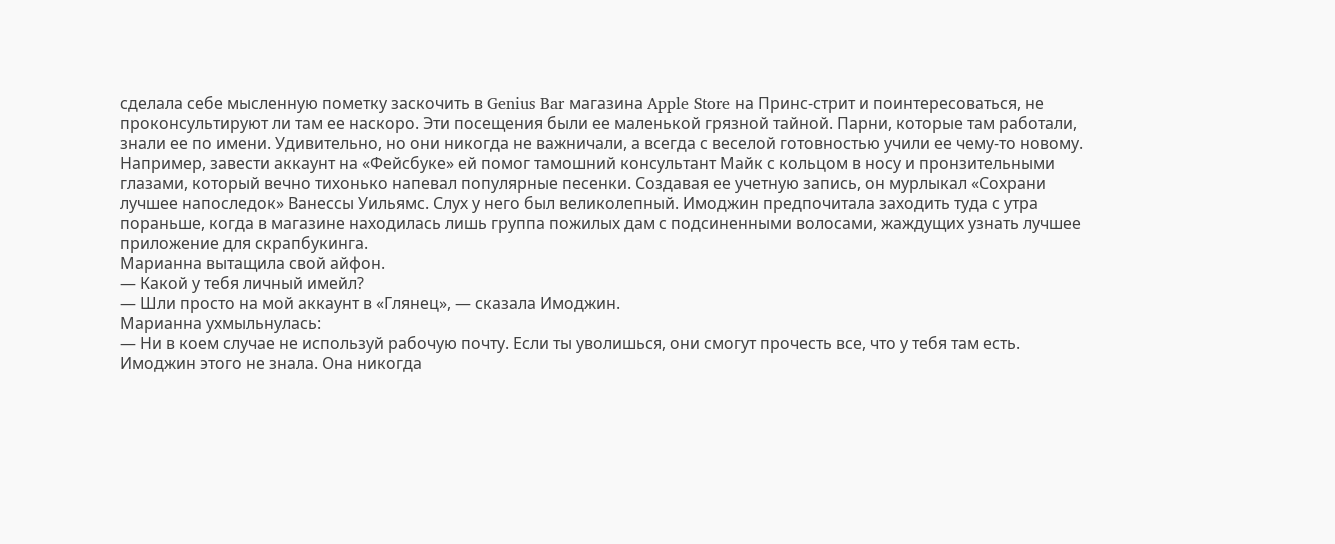сделала себе мысленную пометку заскочить в Genius Bar магазина Apple Store на Принс-стрит и поинтересоваться, не проконсультируют ли там ее наскоро. Эти посещения были ее маленькой грязной тайной. Парни, которые там работали, знали ее по имени. Удивительно, но они никогда не важничали, а всегда с веселой готовностью учили ее чему-то новому. Например, завести аккаунт на «Фейсбуке» ей помог тамошний консультант Майк с кольцом в носу и пронзительными глазами, который вечно тихонько напевал популярные песенки. Создавая ее учетную запись, он мурлыкал «Сохрани лучшее напоследок» Ванессы Уильямс. Слух у него был великолепный. Имоджин предпочитала заходить туда с утра пораньше, когда в магазине находилась лишь группа пожилых дам с подсиненными волосами, жаждущих узнать лучшее приложение для скрапбукинга.
Марианна вытащила свой айфон.
— Какой у тебя личный имейл?
— Шли просто на мой аккаунт в «Глянец», — сказала Имоджин.
Марианна ухмыльнулась:
— Ни в коем случае не используй рабочую почту. Если ты уволишься, они смогут прочесть все, что у тебя там есть.
Имоджин этого не знала. Она никогда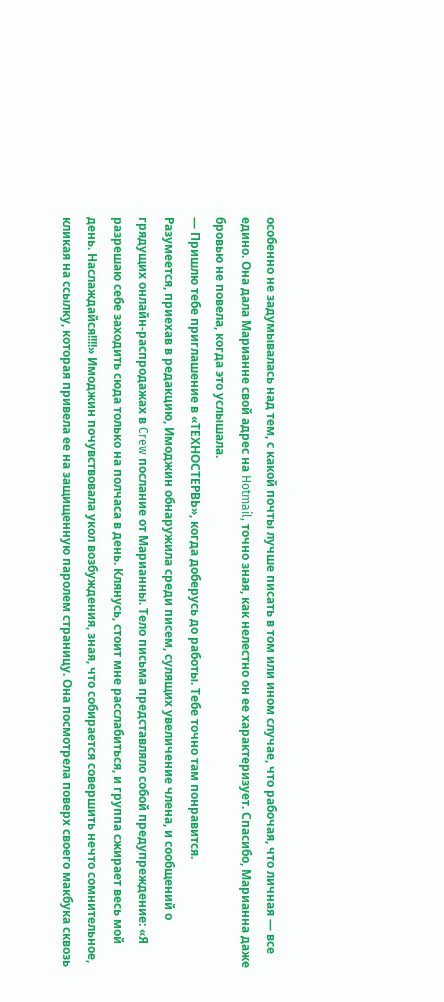особенно не задумывалась над тем, с какой почты лучше писать в том или ином случае, что рабочая, что личная — все едино. Она дала Марианне свой адрес на Hotmail, точно зная, как нелестно он ее характеризует. Спасибо, Марианна даже бровью не повела, когда это услышала.
— Пришлю тебе приглашение в «ТЕХНОСТЕРВЬ», когда доберусь до работы. Тебе точно там понравится.
Разумеется, приехав в редакцию, Имоджин обнаружила среди писем, сулящих увеличение члена, и сообщений о грядущих онлайн-распродажах в Crew послание от Марианны. Тело письма представляло собой предупреждение: «Я разрешаю себе заходить сюда только на полчаса в день. Клянусь, стоит мне расслабиться, и группа сжирает весь мой день. Наслаждайся!!!!» Имоджин почувствовала укол возбуждения, зная, что собирается совершить нечто сомнительное, кликая на ссылку, которая привела ее на защищенную паролем страницу. Она посмотрела поверх своего макбука сквозь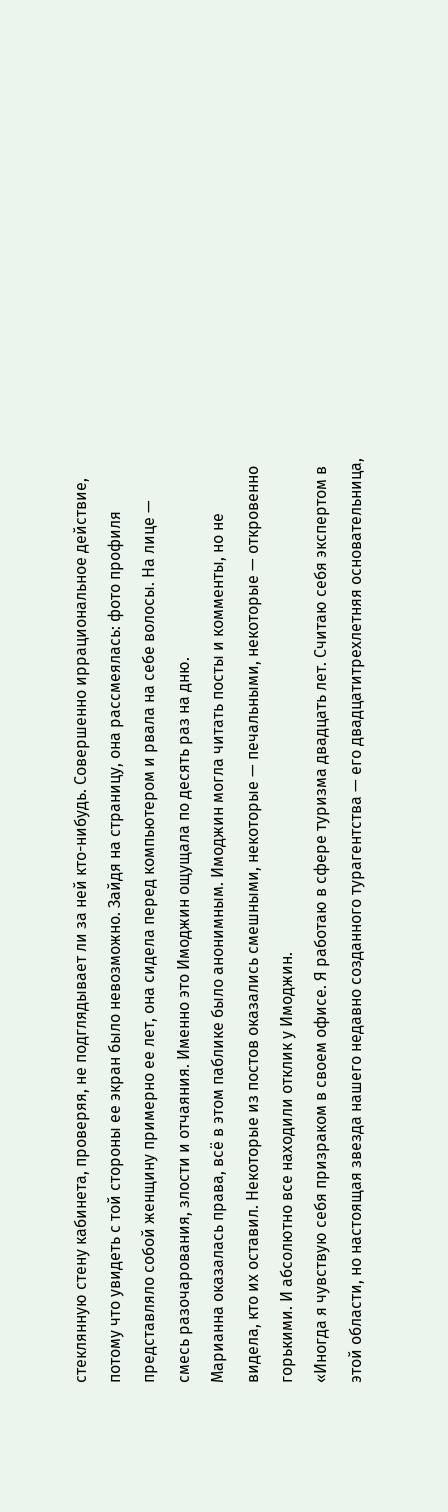стеклянную стену кабинета, проверяя, не подглядывает ли за ней кто-нибудь. Совершенно иррациональное действие, потому что увидеть с той стороны ее экран было невозможно. Зайдя на страницу, она рассмеялась: фото профиля представляло собой женщину примерно ее лет, она сидела перед компьютером и рвала на себе волосы. На лице — смесь разочарования, злости и отчаяния. Именно это Имоджин ощущала по десять раз на дню.
Марианна оказалась права, всё в этом паблике было анонимным. Имоджин могла читать посты и комменты, но не видела, кто их оставил. Некоторые из постов оказались смешными, некоторые — печальными, некоторые — откровенно горькими. И абсолютно все находили отклик у Имоджин.
«Иногда я чувствую себя призраком в своем офисе. Я работаю в сфере туризма двадцать лет. Считаю себя экспертом в этой области, но настоящая звезда нашего недавно созданного турагентства — его двадцатитрехлетняя основательница,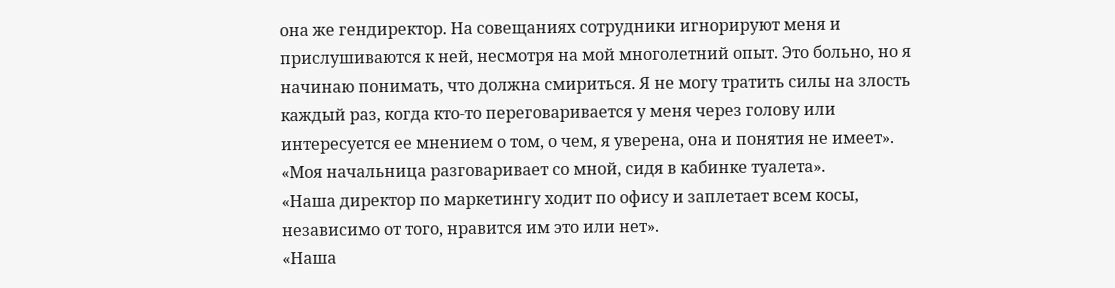она же гендиректор. На совещаниях сотрудники игнорируют меня и прислушиваются к ней, несмотря на мой многолетний опыт. Это больно, но я начинаю понимать, что должна смириться. Я не могу тратить силы на злость каждый раз, когда кто-то переговаривается у меня через голову или интересуется ее мнением о том, о чем, я уверена, она и понятия не имеет».
«Моя начальница разговаривает со мной, сидя в кабинке туалета».
«Наша директор по маркетингу ходит по офису и заплетает всем косы, независимо от того, нравится им это или нет».
«Наша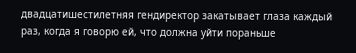двадцатишестилетняя гендиректор закатывает глаза каждый раз, когда я говорю ей, что должна уйти пораньше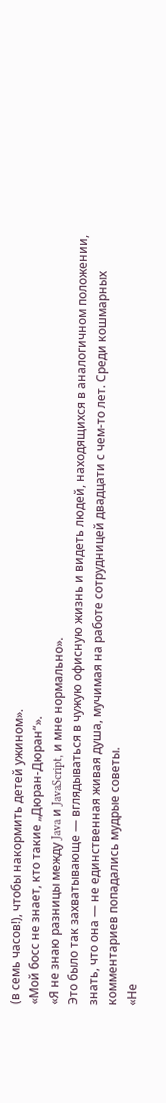(в семь часов!), чтобы накормить детей ужином».
«Мой босс не знает, кто такие „Дюран-Дюран“».
«Я не знаю разницы между Java и JavaScript, и мне нормально».
Это было так захватывающе — вглядываться в чужую офисную жизнь и видеть людей, находящихся в аналогичном положении, знать, что она — не единственная живая душа, мучимая на работе сотрудницей двадцати с чем-то лет. Среди кошмарных комментариев попадались мудрые советы.
«Не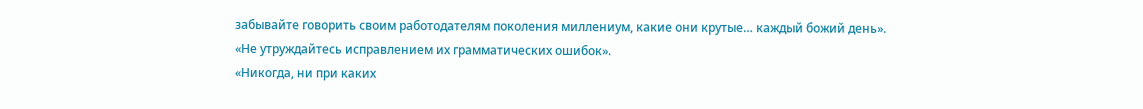забывайте говорить своим работодателям поколения миллениум, какие они крутые… каждый божий день».
«Не утруждайтесь исправлением их грамматических ошибок».
«Никогда, ни при каких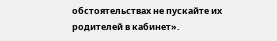обстоятельствах не пускайте их родителей в кабинет».